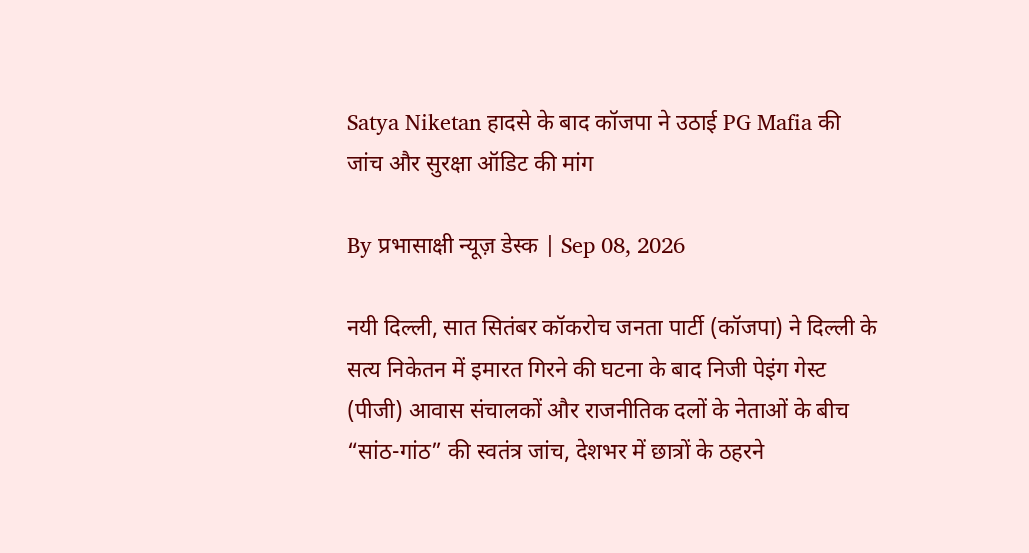Satya Niketan हादसे के बाद कॉजपा ने उठाई PG Mafia की जांच और सुरक्षा ऑडिट की मांग

By प्रभासाक्षी न्यूज़ डेस्क | Sep 08, 2026

नयी दिल्ली, सात सितंबर कॉकरोच जनता पार्टी (कॉजपा) ने दिल्ली के सत्य निकेतन में इमारत गिरने की घटना के बाद निजी पेइंग गेस्ट (पीजी) आवास संचालकों और राजनीतिक दलों के नेताओं के बीच “सांठ-गांठ” की स्वतंत्र जांच, देशभर में छात्रों के ठहरने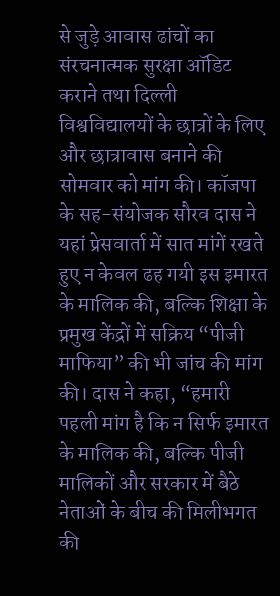से जुड़े आवास ढांचों का संरचनात्मक सुरक्षा ऑडिट कराने तथा दिल्ली विश्वविद्यालयों के छात्रों के लिए और छात्रावास बनाने की सोमवार को मांग की। कॉजपा के सह-संयोजक सौरव दास ने यहां प्रेसवार्ता में सात मांगें रखते हुए न केवल ढह गयी इस इमारत के मालिक की, बल्कि शिक्षा के प्रमुख केंद्रों में सक्रिय “पीजी माफिया” की भी जांच की मांग की। दास ने कहा, “हमारी पहली मांग है कि न सिर्फ इमारत के मालिक की, बल्कि पीजी मालिकों और सरकार में बैठे नेताओं के बीच की मिलीभगत की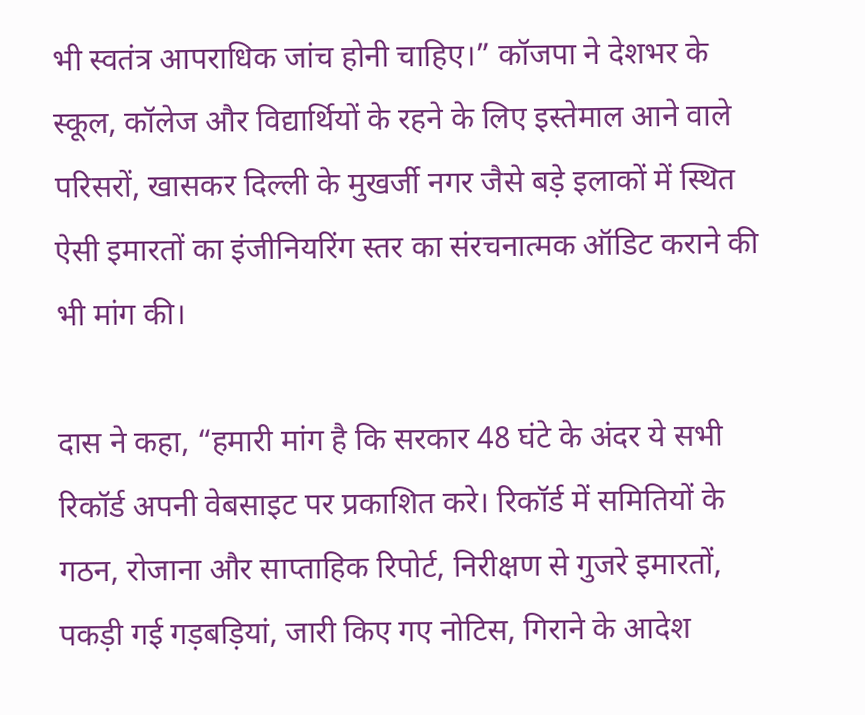भी स्वतंत्र आपराधिक जांच होनी चाहिए।” कॉजपा ने देशभर के स्कूल, कॉलेज और विद्यार्थियों के रहने के लिए इस्तेमाल आने वाले परिसरों, खासकर दिल्ली के मुखर्जी नगर जैसे बड़े इलाकों में स्थित ऐसी इमारतों का इंजीनियरिंग स्तर का संरचनात्मक ऑडिट कराने की भी मांग की।

दास ने कहा, “हमारी मांग है कि सरकार 48 घंटे के अंदर ये सभी रिकॉर्ड अपनी वेबसाइट पर प्रकाशित करे। रिकॉर्ड में समितियों के गठन, रोजाना और साप्ताहिक रिपोर्ट, निरीक्षण से गुजरे इमारतों, पकड़ी गई गड़बड़ियां, जारी किए गए नोटिस, गिराने के आदेश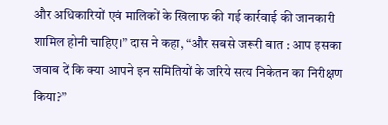और अधिकारियों एवं मालिकों के खिलाफ की गई कार्रवाई की जानकारी शामिल होनी चाहिए।” दास ने कहा, “और सबसे जरूरी बात : आप इसका जवाब दें कि क्या आपने इन समितियों के जरिये सत्य निकेतन का निरीक्षण किया?”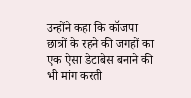उन्होंने कहा कि कॉजपा छात्रों के रहने की जगहों का एक ऐसा डेटाबेस बनाने की भी मांग करती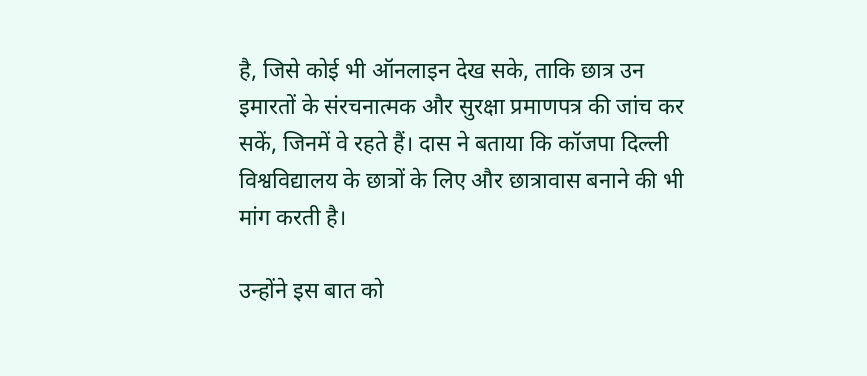है, जिसे कोई भी ऑनलाइन देख सके, ताकि छात्र उन इमारतों के संरचनात्मक और सुरक्षा प्रमाणपत्र की जांच कर सकें, जिनमें वे रहते हैं। दास ने बताया कि कॉजपा दिल्ली विश्वविद्यालय के छात्रों के लिए और छात्रावास बनाने की भी मांग करती है।

उन्होंने इस बात को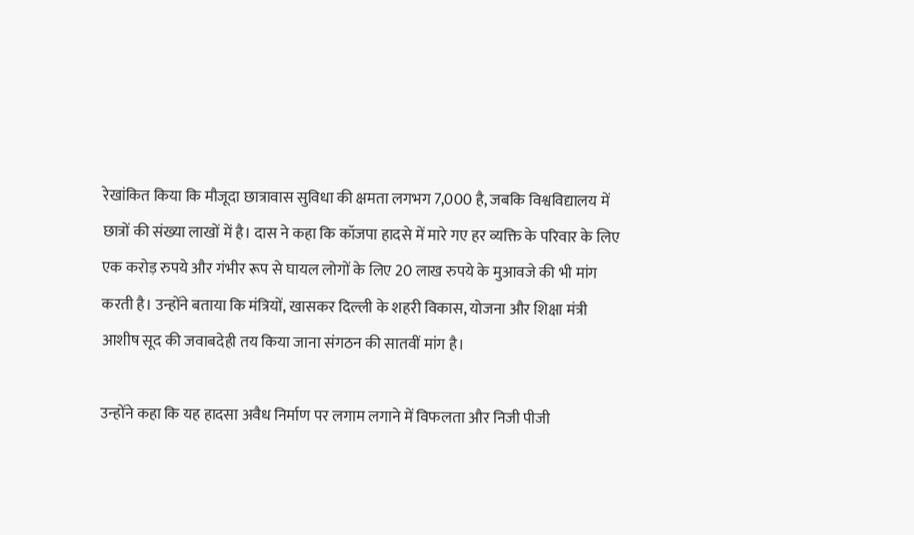रेखांकित किया कि मौजूदा छात्रावास सुविधा की क्षमता लगभग 7,000 है, जबकि विश्वविद्यालय में छात्रों की संख्या लाखों में है। दास ने कहा कि कॉजपा हादसे में मारे गए हर व्यक्ति के परिवार के लिए एक करोड़ रुपये और गंभीर रूप से घायल लोगों के लिए 20 लाख रुपये के मुआवजे की भी मांग करती है। उन्होंने बताया कि मंत्रियों, खासकर दिल्ली के शहरी विकास, योजना और शिक्षा मंत्री आशीष सूद की जवाबदेही तय किया जाना संगठन की सातवीं मांग है।

उन्होंने कहा कि यह हादसा अवैध निर्माण पर लगाम लगाने में विफलता और निजी पीजी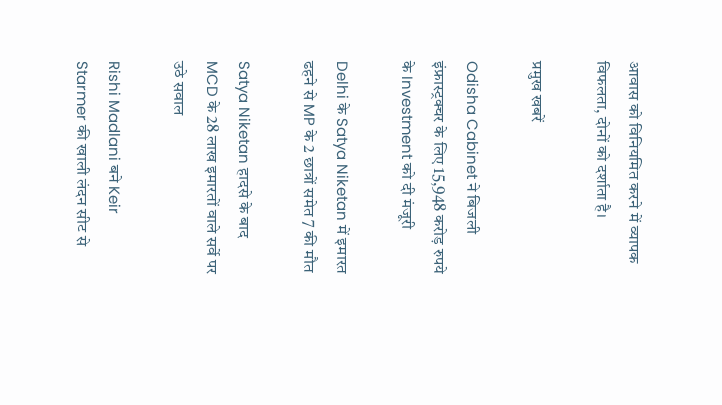आवास को विनियमित करने में व्यापक विफलता, दोनों को दर्शाता है।

प्रमुख खबरें

Odisha Cabinet ने बिजली इंफ्रास्ट्रक्चर के लिए 15,948 करोड़ रुपये के Investment को दी मंजूरी

Delhi के Satya Niketan में इमारत ढहने से MP के 2 छात्रों समेत 7 की मौत

Satya Niketan हादसे के बाद MCD के 28 लाख इमारतों वाले सर्वे पर उठे सवाल

Rishi Madlani बने Keir Starmer की खाली लंदन सीट से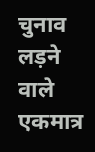चुनाव लड़ने वाले एकमात्र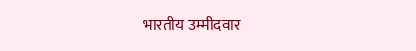भारतीय उम्मीदवार